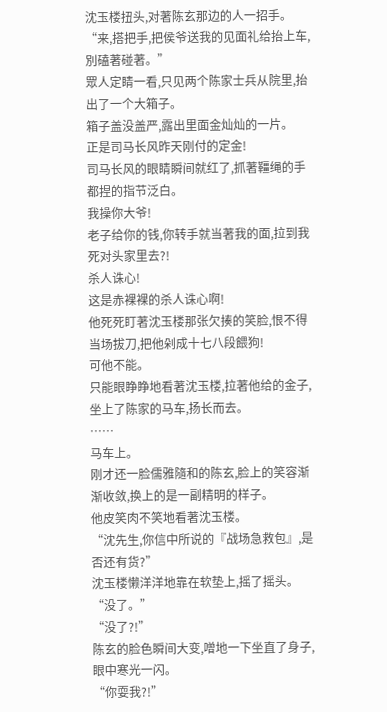沈玉楼扭头,对著陈玄那边的人一招手。
“来,搭把手,把侯爷送我的见面礼给抬上车,別磕著碰著。”
眾人定睛一看,只见两个陈家士兵从院里,抬出了一个大箱子。
箱子盖没盖严,露出里面金灿灿的一片。
正是司马长风昨天刚付的定金!
司马长风的眼睛瞬间就红了,抓著韁绳的手都捏的指节泛白。
我操你大爷!
老子给你的钱,你转手就当著我的面,拉到我死对头家里去?!
杀人诛心!
这是赤裸裸的杀人诛心啊!
他死死盯著沈玉楼那张欠揍的笑脸,恨不得当场拔刀,把他剁成十七八段餵狗!
可他不能。
只能眼睁睁地看著沈玉楼,拉著他给的金子,坐上了陈家的马车,扬长而去。
……
马车上。
刚才还一脸儒雅隨和的陈玄,脸上的笑容渐渐收敛,换上的是一副精明的样子。
他皮笑肉不笑地看著沈玉楼。
“沈先生,你信中所说的『战场急救包』,是否还有货?”
沈玉楼懒洋洋地靠在软垫上,摇了摇头。
“没了。”
“没了?!”
陈玄的脸色瞬间大变,噌地一下坐直了身子,眼中寒光一闪。
“你耍我?!”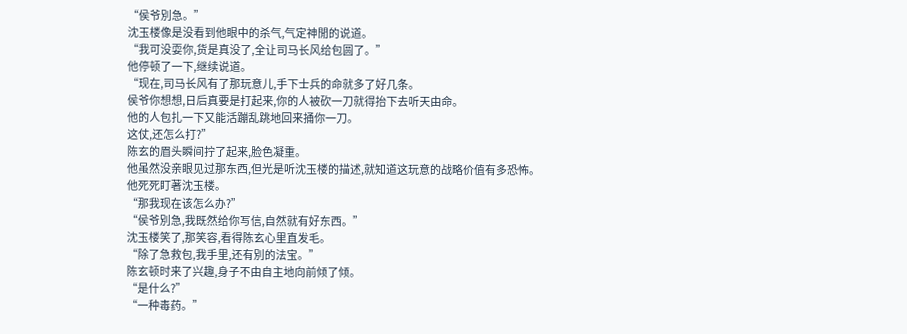“侯爷別急。”
沈玉楼像是没看到他眼中的杀气,气定神閒的说道。
“我可没耍你,货是真没了,全让司马长风给包圆了。”
他停顿了一下,继续说道。
“现在,司马长风有了那玩意儿,手下士兵的命就多了好几条。
侯爷你想想,日后真要是打起来,你的人被砍一刀就得抬下去听天由命。
他的人包扎一下又能活蹦乱跳地回来捅你一刀。
这仗,还怎么打?”
陈玄的眉头瞬间拧了起来,脸色凝重。
他虽然没亲眼见过那东西,但光是听沈玉楼的描述,就知道这玩意的战略价值有多恐怖。
他死死盯著沈玉楼。
“那我现在该怎么办?”
“侯爷別急,我既然给你写信,自然就有好东西。”
沈玉楼笑了,那笑容,看得陈玄心里直发毛。
“除了急救包,我手里,还有別的法宝。”
陈玄顿时来了兴趣,身子不由自主地向前倾了倾。
“是什么?”
“一种毒药。”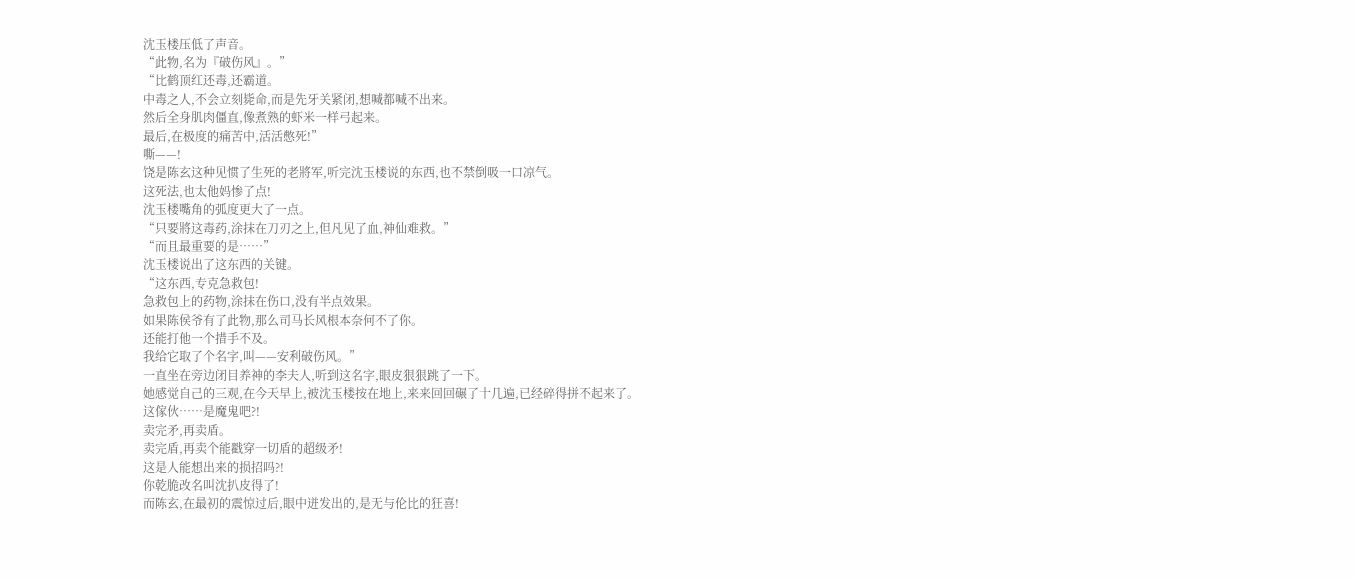沈玉楼压低了声音。
“此物,名为『破伤风』。”
“比鹤顶红还毒,还霸道。
中毒之人,不会立刻毙命,而是先牙关紧闭,想喊都喊不出来。
然后全身肌肉僵直,像煮熟的虾米一样弓起来。
最后,在极度的痛苦中,活活憋死!”
嘶——!
饶是陈玄这种见惯了生死的老將军,听完沈玉楼说的东西,也不禁倒吸一口凉气。
这死法,也太他妈惨了点!
沈玉楼嘴角的弧度更大了一点。
“只要將这毒药,涂抹在刀刃之上,但凡见了血,神仙难救。”
“而且最重要的是……”
沈玉楼说出了这东西的关键。
“这东西,专克急救包!
急救包上的药物,涂抹在伤口,没有半点效果。
如果陈侯爷有了此物,那么司马长风根本奈何不了你。
还能打他一个措手不及。
我给它取了个名字,叫——安利破伤风。”
一直坐在旁边闭目养神的李夫人,听到这名字,眼皮狠狠跳了一下。
她感觉自己的三观,在今天早上,被沈玉楼按在地上,来来回回碾了十几遍,已经碎得拼不起来了。
这傢伙……是魔鬼吧?!
卖完矛,再卖盾。
卖完盾,再卖个能戳穿一切盾的超级矛!
这是人能想出来的损招吗?!
你乾脆改名叫沈扒皮得了!
而陈玄,在最初的震惊过后,眼中迸发出的,是无与伦比的狂喜!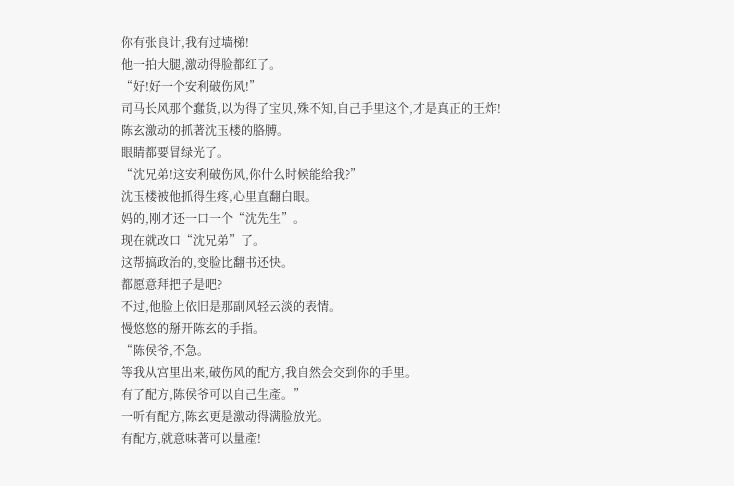你有张良计,我有过墙梯!
他一拍大腿,激动得脸都红了。
“好!好一个安利破伤风!”
司马长风那个蠢货,以为得了宝贝,殊不知,自己手里这个,才是真正的王炸!
陈玄激动的抓著沈玉楼的胳膊。
眼睛都要冒绿光了。
“沈兄弟!这安利破伤风,你什么时候能给我?”
沈玉楼被他抓得生疼,心里直翻白眼。
妈的,刚才还一口一个“沈先生”。
现在就改口“沈兄弟”了。
这帮搞政治的,变脸比翻书还快。
都愿意拜把子是吧?
不过,他脸上依旧是那副风轻云淡的表情。
慢悠悠的掰开陈玄的手指。
“陈侯爷,不急。
等我从宫里出来,破伤风的配方,我自然会交到你的手里。
有了配方,陈侯爷可以自己生產。”
一听有配方,陈玄更是激动得满脸放光。
有配方,就意味著可以量產!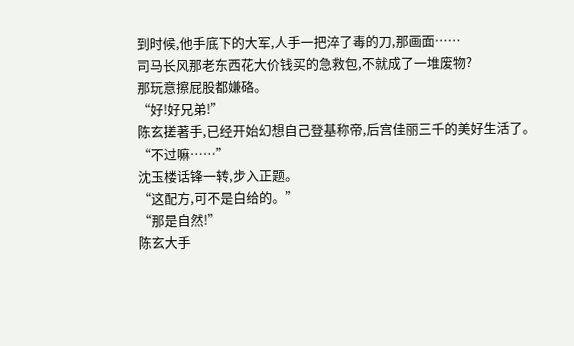到时候,他手底下的大军,人手一把淬了毒的刀,那画面……
司马长风那老东西花大价钱买的急救包,不就成了一堆废物?
那玩意擦屁股都嫌硌。
“好!好兄弟!”
陈玄搓著手,已经开始幻想自己登基称帝,后宫佳丽三千的美好生活了。
“不过嘛……”
沈玉楼话锋一转,步入正题。
“这配方,可不是白给的。”
“那是自然!”
陈玄大手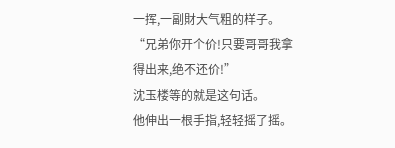一挥,一副財大气粗的样子。
“兄弟你开个价!只要哥哥我拿得出来,绝不还价!”
沈玉楼等的就是这句话。
他伸出一根手指,轻轻摇了摇。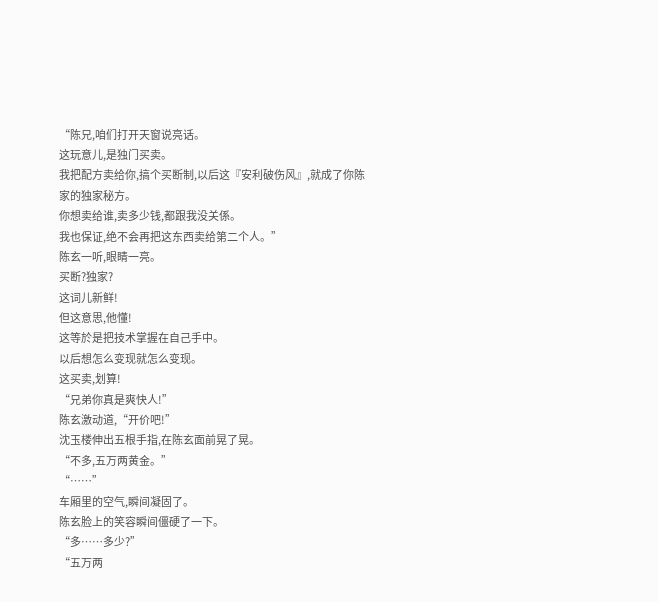“陈兄,咱们打开天窗说亮话。
这玩意儿,是独门买卖。
我把配方卖给你,搞个买断制,以后这『安利破伤风』,就成了你陈家的独家秘方。
你想卖给谁,卖多少钱,都跟我没关係。
我也保证,绝不会再把这东西卖给第二个人。”
陈玄一听,眼睛一亮。
买断?独家?
这词儿新鲜!
但这意思,他懂!
这等於是把技术掌握在自己手中。
以后想怎么变现就怎么变现。
这买卖,划算!
“兄弟你真是爽快人!”
陈玄激动道,“开价吧!”
沈玉楼伸出五根手指,在陈玄面前晃了晃。
“不多,五万两黄金。”
“……”
车厢里的空气,瞬间凝固了。
陈玄脸上的笑容瞬间僵硬了一下。
“多……多少?”
“五万两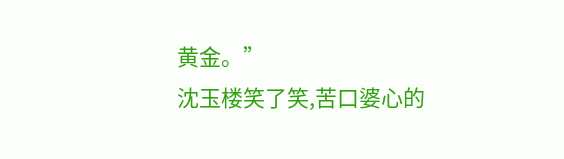黄金。”
沈玉楼笑了笑,苦口婆心的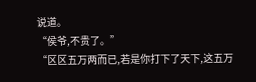说道。
“侯爷,不贵了。”
“区区五万两而已,若是你打下了天下,这五万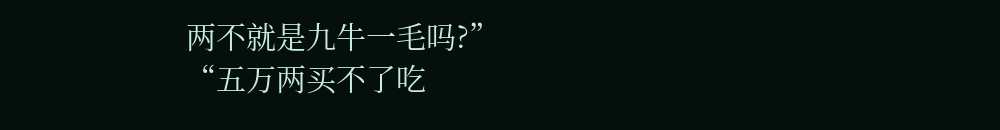两不就是九牛一毛吗?”
“五万两买不了吃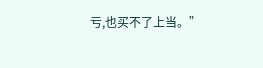亏,也买不了上当。”